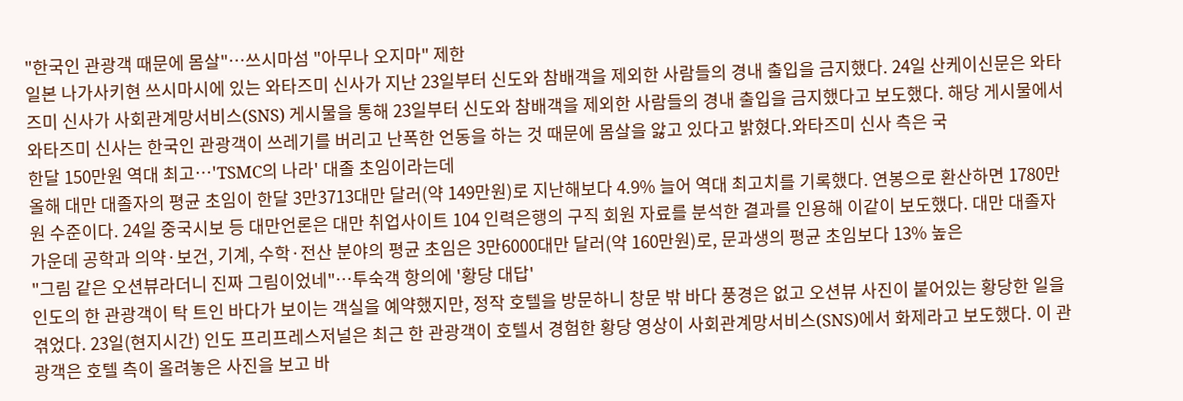"한국인 관광객 때문에 몸살"…쓰시마섬 "아무나 오지마" 제한
일본 나가사키현 쓰시마시에 있는 와타즈미 신사가 지난 23일부터 신도와 참배객을 제외한 사람들의 경내 출입을 금지했다. 24일 산케이신문은 와타즈미 신사가 사회관계망서비스(SNS) 게시물을 통해 23일부터 신도와 참배객을 제외한 사람들의 경내 출입을 금지했다고 보도했다. 해당 게시물에서 와타즈미 신사는 한국인 관광객이 쓰레기를 버리고 난폭한 언동을 하는 것 때문에 몸살을 앓고 있다고 밝혔다.와타즈미 신사 측은 국
한달 150만원 역대 최고…'TSMC의 나라' 대졸 초임이라는데
올해 대만 대졸자의 평균 초임이 한달 3만3713대만 달러(약 149만원)로 지난해보다 4.9% 늘어 역대 최고치를 기록했다. 연봉으로 환산하면 1780만원 수준이다. 24일 중국시보 등 대만언론은 대만 취업사이트 104 인력은행의 구직 회원 자료를 분석한 결과를 인용해 이같이 보도했다. 대만 대졸자 가운데 공학과 의약·보건, 기계, 수학·전산 분야의 평균 초임은 3만6000대만 달러(약 160만원)로, 문과생의 평균 초임보다 13% 높은
"그림 같은 오션뷰라더니 진짜 그림이었네"…투숙객 항의에 '황당 대답'
인도의 한 관광객이 탁 트인 바다가 보이는 객실을 예약했지만, 정작 호텔을 방문하니 창문 밖 바다 풍경은 없고 오션뷰 사진이 붙어있는 황당한 일을 겪었다. 23일(현지시간) 인도 프리프레스저널은 최근 한 관광객이 호텔서 경험한 황당 영상이 사회관계망서비스(SNS)에서 화제라고 보도했다. 이 관광객은 호텔 측이 올려놓은 사진을 보고 바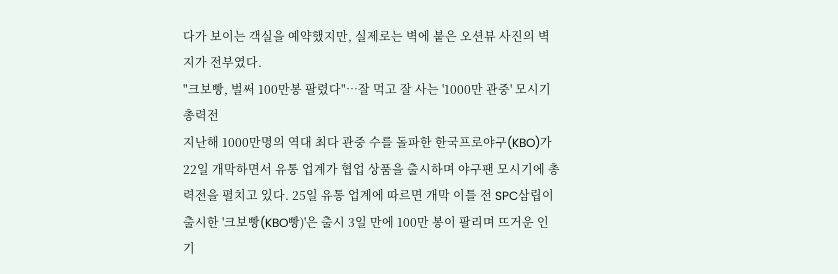다가 보이는 객실을 예약했지만, 실제로는 벽에 붙은 오션뷰 사진의 벽지가 전부였다.
"크보빵, 벌써 100만봉 팔렸다"…잘 먹고 잘 사는 '1000만 관중' 모시기 총력전
지난해 1000만명의 역대 최다 관중 수를 돌파한 한국프로야구(KBO)가 22일 개막하면서 유통 업계가 협업 상품을 출시하며 야구팬 모시기에 총력전을 펼치고 있다. 25일 유통 업계에 따르면 개막 이틀 전 SPC삼립이 출시한 '크보빵(KBO빵)'은 출시 3일 만에 100만 봉이 팔리며 뜨거운 인기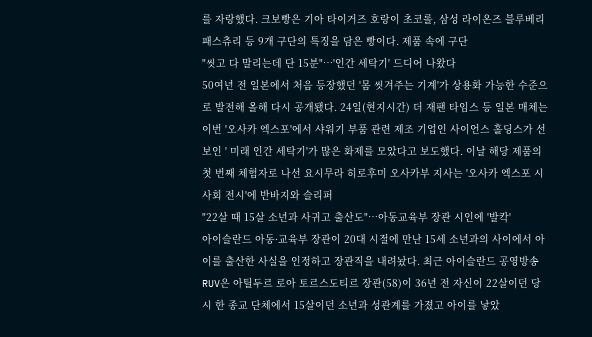를 자랑했다. 크보빵은 기아 타이거즈 호랑이 초코롤, 삼성 라이온즈 블루베리 패스츄리 등 9개 구단의 특징을 담은 빵이다. 제품 속에 구단
"씻고 다 말리는데 단 15분"…'인간 세탁기' 드디어 나왔다
50여년 전 일본에서 처음 등장했던 '몸 씻겨주는 기계'가 상용화 가능한 수준으로 발전해 올해 다시 공개됐다. 24일(현지시간) 더 재팬 타임스 등 일본 매체는 이번 '오사카 엑스포'에서 샤워기 부품 관련 제조 기업인 사이언스 홀딩스가 선보인 ' 미래 인간 세탁기'가 많은 화제를 모았다고 보도했다. 이날 해당 제품의 첫 번째 체험자로 나선 요시무라 히로후미 오사카부 지사는 '오사카 엑스포 시사회 전시'에 반바지와 슬리퍼
"22살 때 15살 소년과 사귀고 출산도"…아동교육부 장관 시인에 '발칵'
아이슬란드 아동·교육부 장관이 20대 시절에 만난 15세 소년과의 사이에서 아이를 출산한 사실을 인정하고 장관직을 내려놨다. 최근 아이슬란드 공영방송 RUV은 아틸두르 로아 토르스도티르 장관(58)이 36년 전 자신이 22살이던 당시 한 종교 단체에서 15살이던 소년과 성관계를 가졌고 아이를 낳았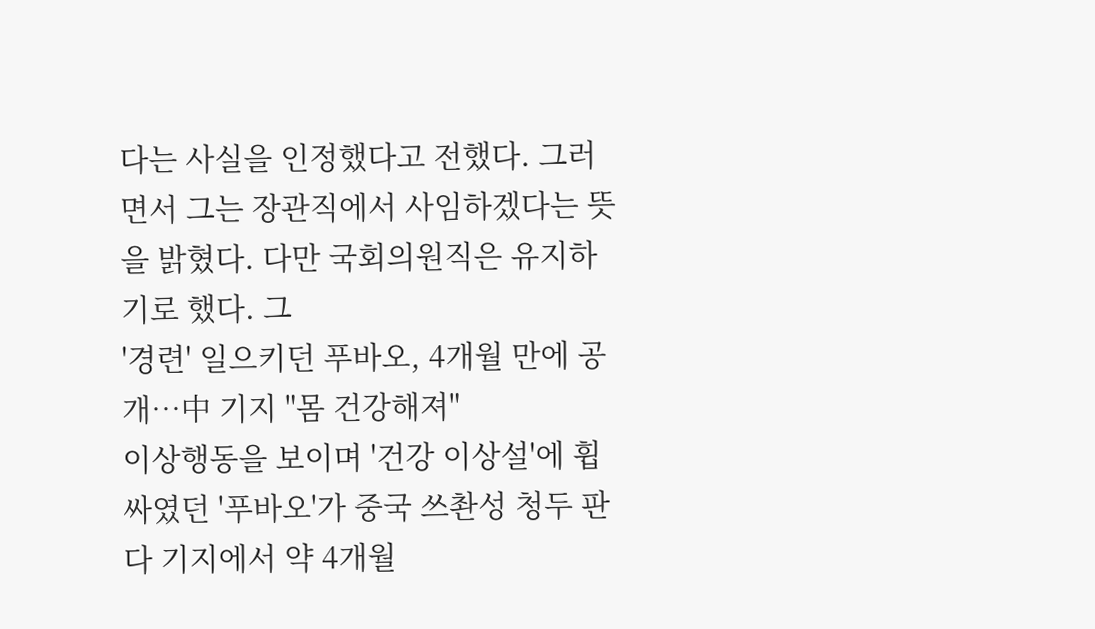다는 사실을 인정했다고 전했다. 그러면서 그는 장관직에서 사임하겠다는 뜻을 밝혔다. 다만 국회의원직은 유지하기로 했다. 그
'경련' 일으키던 푸바오, 4개월 만에 공개…中 기지 "몸 건강해져"
이상행동을 보이며 '건강 이상설'에 휩싸였던 '푸바오'가 중국 쓰촨성 청두 판다 기지에서 약 4개월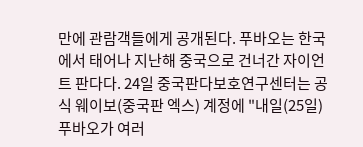만에 관람객들에게 공개된다. 푸바오는 한국에서 태어나 지난해 중국으로 건너간 자이언트 판다다. 24일 중국판다보호연구센터는 공식 웨이보(중국판 엑스) 계정에 "내일(25일) 푸바오가 여러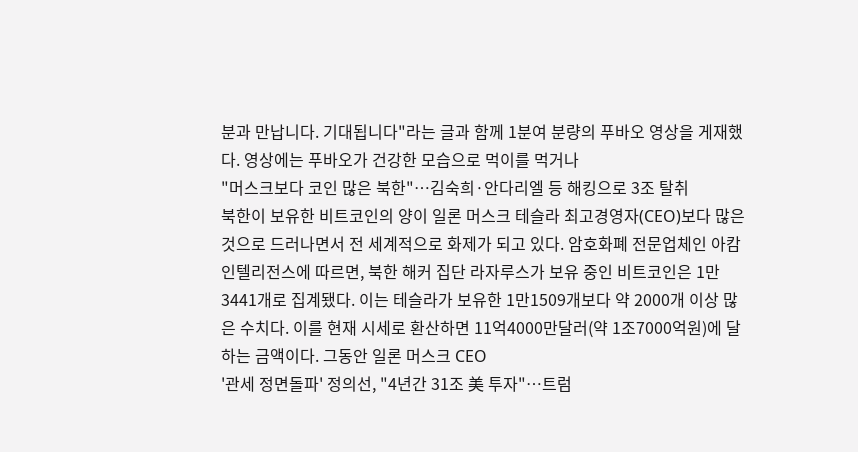분과 만납니다. 기대됩니다"라는 글과 함께 1분여 분량의 푸바오 영상을 게재했다. 영상에는 푸바오가 건강한 모습으로 먹이를 먹거나
"머스크보다 코인 많은 북한"…김숙희·안다리엘 등 해킹으로 3조 탈취
북한이 보유한 비트코인의 양이 일론 머스크 테슬라 최고경영자(CEO)보다 많은 것으로 드러나면서 전 세계적으로 화제가 되고 있다. 암호화폐 전문업체인 아캄 인텔리전스에 따르면, 북한 해커 집단 라자루스가 보유 중인 비트코인은 1만3441개로 집계됐다. 이는 테슬라가 보유한 1만1509개보다 약 2000개 이상 많은 수치다. 이를 현재 시세로 환산하면 11억4000만달러(약 1조7000억원)에 달하는 금액이다. 그동안 일론 머스크 CEO
'관세 정면돌파' 정의선, "4년간 31조 美 투자"…트럼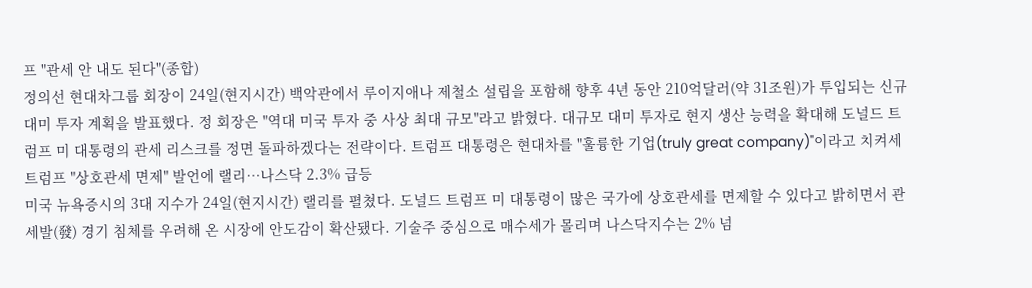프 "관세 안 내도 된다"(종합)
정의선 현대차그룹 회장이 24일(현지시간) 백악관에서 루이지애나 제철소 설립을 포함해 향후 4년 동안 210억달러(약 31조원)가 투입되는 신규 대미 투자 계획을 발표했다. 정 회장은 "역대 미국 투자 중 사상 최대 규모"라고 밝혔다. 대규모 대미 투자로 현지 생산 능력을 확대해 도널드 트럼프 미 대통령의 관세 리스크를 정면 돌파하겠다는 전략이다. 트럼프 대통령은 현대차를 "훌륭한 기업(truly great company)"이라고 치켜세
트럼프 "상호관세 면제" 발언에 랠리…나스닥 2.3% 급등
미국 뉴욕증시의 3대 지수가 24일(현지시간) 랠리를 펼쳤다. 도널드 트럼프 미 대통령이 많은 국가에 상호관세를 면제할 수 있다고 밝히면서 관세발(發) 경기 침체를 우려해 온 시장에 안도감이 확산됐다. 기술주 중심으로 매수세가 몰리며 나스닥지수는 2% 넘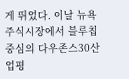게 뛰었다. 이날 뉴욕 주식시장에서 블루칩 중심의 다우존스30산업평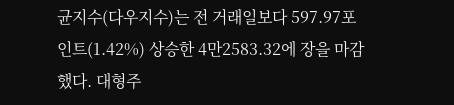균지수(다우지수)는 전 거래일보다 597.97포인트(1.42%) 상승한 4만2583.32에 장을 마감했다. 대형주